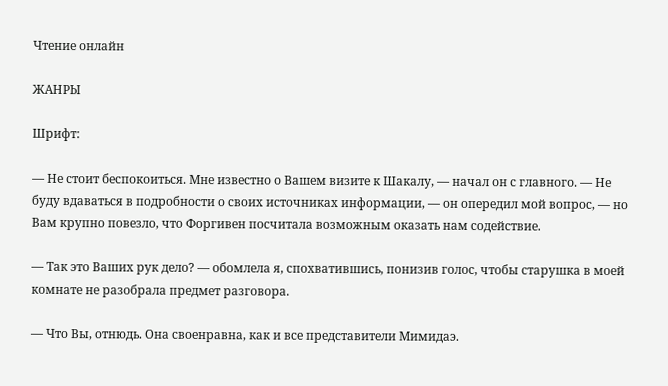Чтение онлайн

ЖАНРЫ

Шрифт:

— Не стоит беспокоиться. Мне известно о Вашем визите к Шакалу, — начал он с главного. — Не буду вдаваться в подробности о своих источниках информации, — он опередил мой вопрос, — но Вам крупно повезло, что Форгивен посчитала возможным оказать нам содействие.

— Так это Ваших рук дело? — обомлела я, спохватившись, понизив голос, чтобы старушка в моей комнате не разобрала предмет разговора.

— Что Вы, отнюдь. Она своенравна, как и все представители Мимидаэ.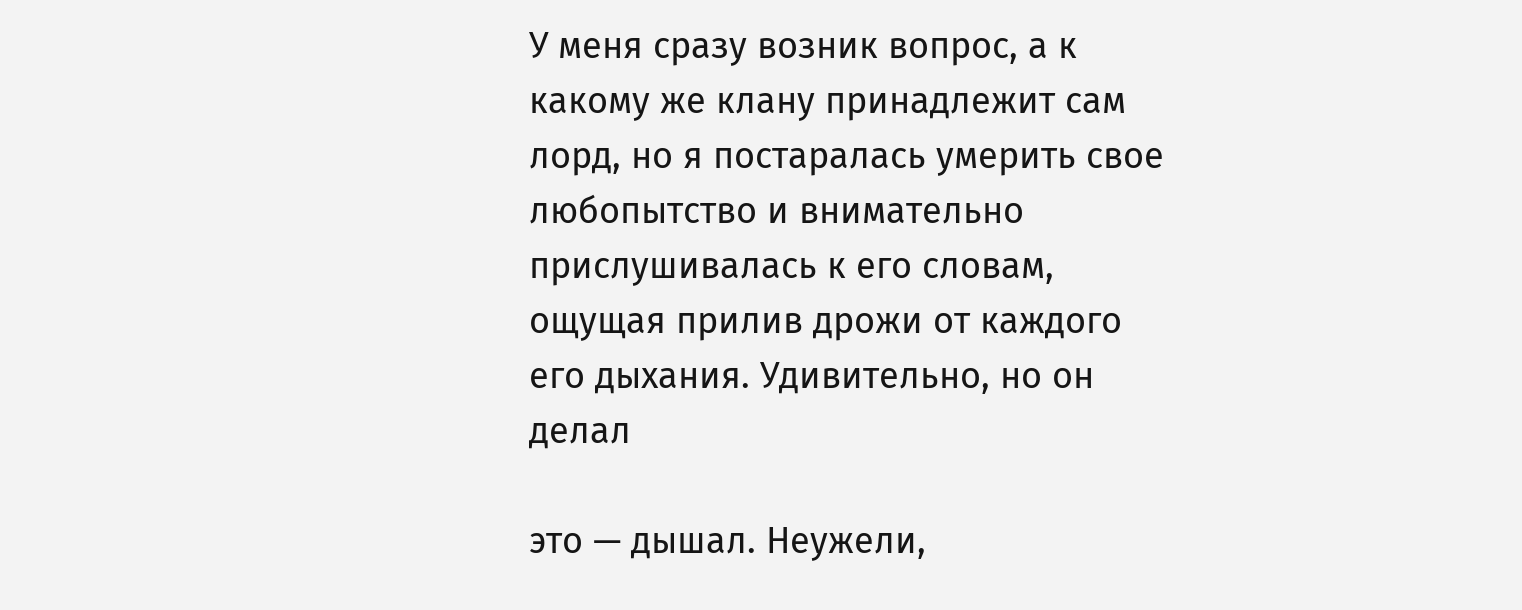У меня сразу возник вопрос, а к какому же клану принадлежит сам лорд, но я постаралась умерить свое любопытство и внимательно прислушивалась к его словам, ощущая прилив дрожи от каждого его дыхания. Удивительно, но он делал

это — дышал. Неужели,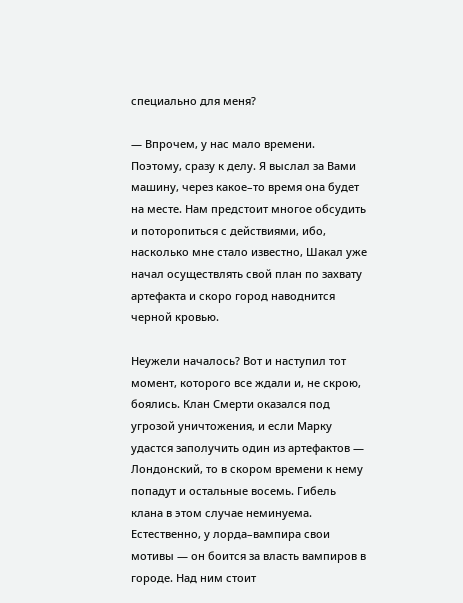специально для меня?

— Впрочем, у нас мало времени. Поэтому, сразу к делу. Я выслал за Вами машину, через какое–то время она будет на месте. Нам предстоит многое обсудить и поторопиться с действиями, ибо, насколько мне стало известно, Шакал уже начал осуществлять свой план по захвату артефакта и скоро город наводнится черной кровью.

Неужели началось? Вот и наступил тот момент, которого все ждали и, не скрою, боялись. Клан Смерти оказался под угрозой уничтожения, и если Марку удастся заполучить один из артефактов — Лондонский, то в скором времени к нему попадут и остальные восемь. Гибель клана в этом случае неминуема. Естественно, у лорда–вампира свои мотивы — он боится за власть вампиров в городе. Над ним стоит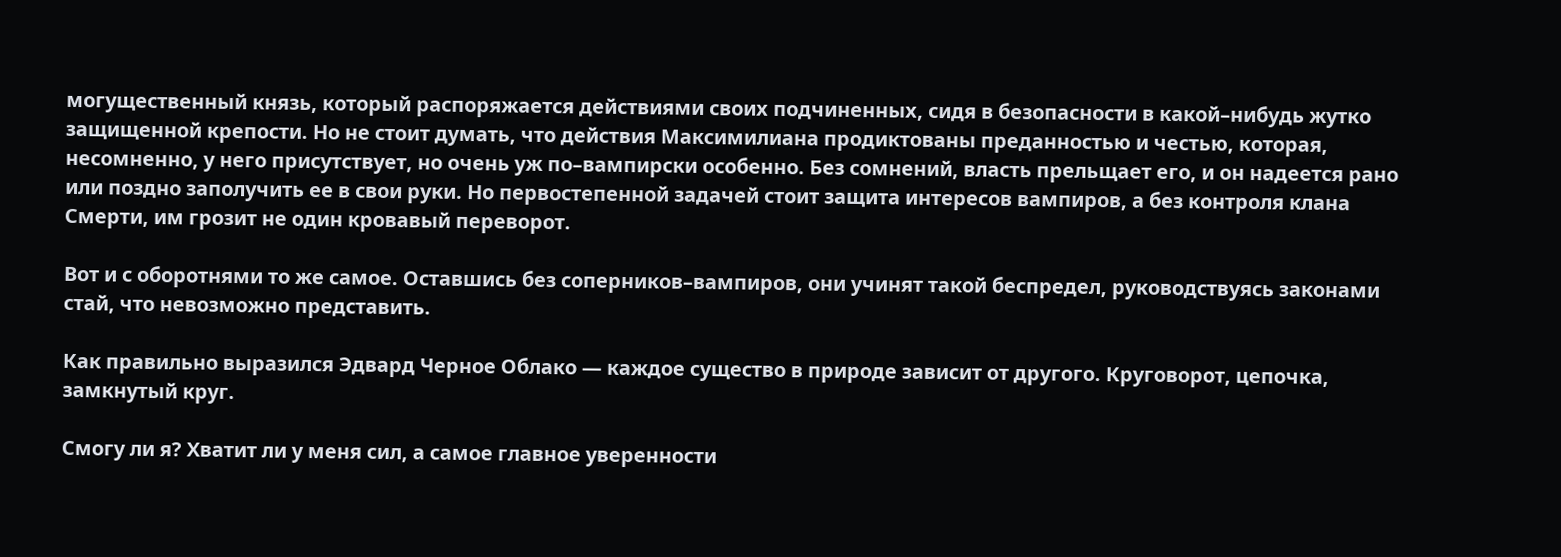могущественный князь, который распоряжается действиями своих подчиненных, сидя в безопасности в какой–нибудь жутко защищенной крепости. Но не стоит думать, что действия Максимилиана продиктованы преданностью и честью, которая, несомненно, у него присутствует, но очень уж по–вампирски особенно. Без сомнений, власть прельщает его, и он надеется рано или поздно заполучить ее в свои руки. Но первостепенной задачей стоит защита интересов вампиров, а без контроля клана Смерти, им грозит не один кровавый переворот.

Вот и с оборотнями то же самое. Оставшись без соперников–вампиров, они учинят такой беспредел, руководствуясь законами стай, что невозможно представить.

Как правильно выразился Эдвард Черное Облако — каждое существо в природе зависит от другого. Круговорот, цепочка, замкнутый круг.

Смогу ли я? Хватит ли у меня сил, а самое главное уверенности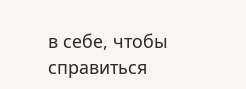в себе, чтобы справиться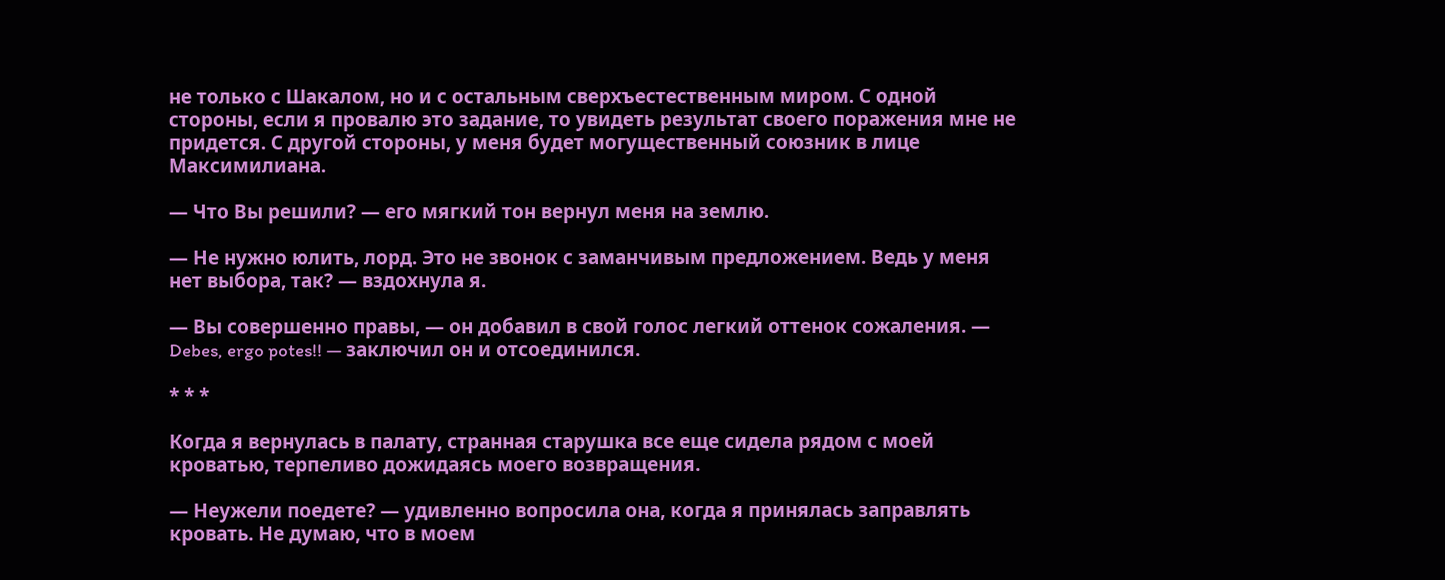не только с Шакалом, но и с остальным сверхъестественным миром. С одной стороны, если я провалю это задание, то увидеть результат своего поражения мне не придется. С другой стороны, у меня будет могущественный союзник в лице Максимилиана.

— Что Вы решили? — его мягкий тон вернул меня на землю.

— Не нужно юлить, лорд. Это не звонок с заманчивым предложением. Ведь у меня нет выбора, так? — вздохнула я.

— Вы совершенно правы, — он добавил в свой голос легкий оттенок сожаления. — Debes, ergo potes!! — заключил он и отсоединился.

* * *

Когда я вернулась в палату, странная старушка все еще сидела рядом с моей кроватью, терпеливо дожидаясь моего возвращения.

— Неужели поедете? — удивленно вопросила она, когда я принялась заправлять кровать. Не думаю, что в моем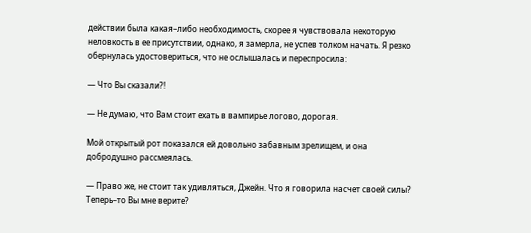действии была какая–либо необходимость, скорее я чувствовала некоторую неловкость в ее присутствии, однако, я замерла, не успев толком начать. Я резко обернулась удостовериться, что не ослышалась и переспросила:

— Что Вы сказали?!

— Не думаю, что Вам стоит ехать в вампирье логово, дорогая.

Мой открытый рот показался ей довольно забавным зрелищем, и она добродушно рассмеялась.

— Право же, не стоит так удивляться, Джейн. Что я говорила насчет своей силы? Теперь–то Вы мне верите?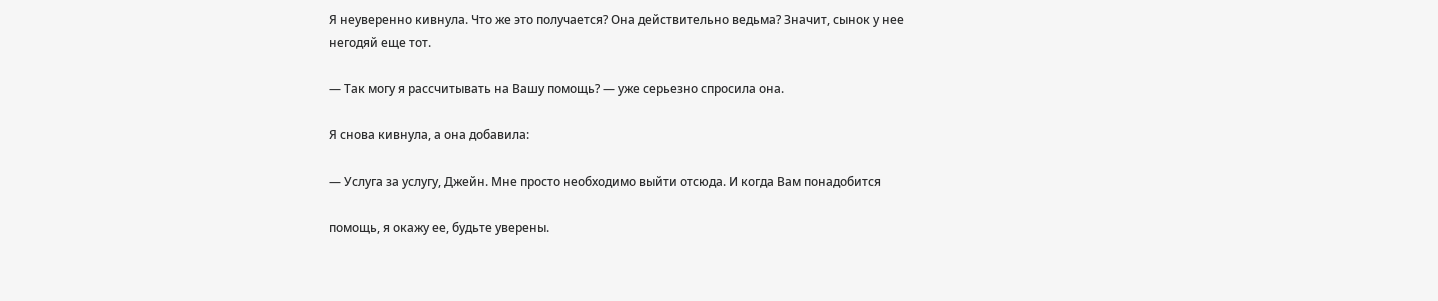Я неуверенно кивнула. Что же это получается? Она действительно ведьма? Значит, сынок у нее негодяй еще тот.

— Так могу я рассчитывать на Вашу помощь? — уже серьезно спросила она.

Я снова кивнула, а она добавила:

— Услуга за услугу, Джейн. Мне просто необходимо выйти отсюда. И когда Вам понадобится

помощь, я окажу ее, будьте уверены.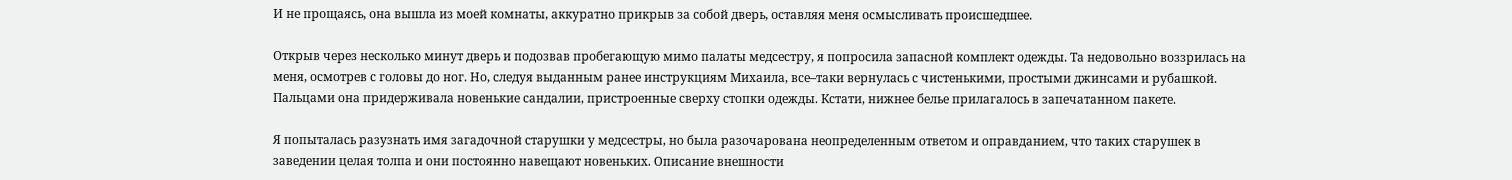И не прощаясь, она вышла из моей комнаты, аккуратно прикрыв за собой дверь, оставляя меня осмысливать происшедшее.

Открыв через несколько минут дверь и подозвав пробегающую мимо палаты медсестру, я попросила запасной комплект одежды. Та недовольно воззрилась на меня, осмотрев с головы до ног. Но, следуя выданным ранее инструкциям Михаила, все–таки вернулась с чистенькими, простыми джинсами и рубашкой. Пальцами она придерживала новенькие сандалии, пристроенные сверху стопки одежды. Кстати, нижнее белье прилагалось в запечатанном пакете.

Я попыталась разузнать имя загадочной старушки у медсестры, но была разочарована неопределенным ответом и оправданием, что таких старушек в заведении целая толпа и они постоянно навещают новеньких. Описание внешности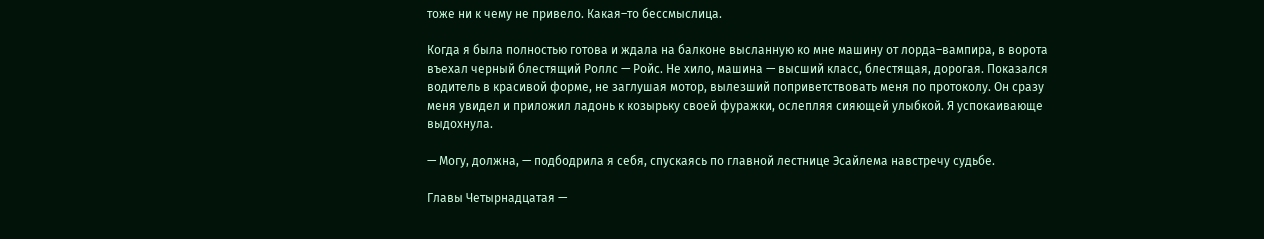тоже ни к чему не привело. Какая–то бессмыслица.

Когда я была полностью готова и ждала на балконе высланную ко мне машину от лорда–вампира, в ворота въехал черный блестящий Роллс — Ройс. Не хило, машина — высший класс, блестящая, дорогая. Показался водитель в красивой форме, не заглушая мотор, вылезший поприветствовать меня по протоколу. Он сразу меня увидел и приложил ладонь к козырьку своей фуражки, ослепляя сияющей улыбкой. Я успокаивающе выдохнула.

— Могу, должна, — подбодрила я себя, спускаясь по главной лестнице Эсайлема навстречу судьбе.

Главы Четырнадцатая —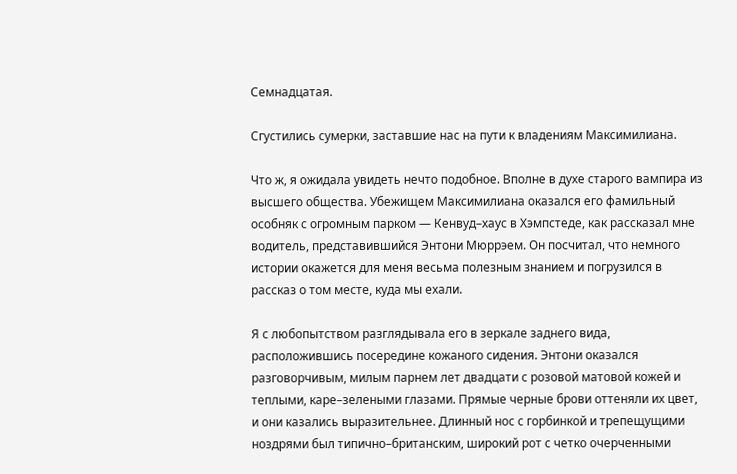Семнадцатая.

Сгустились сумерки, заставшие нас на пути к владениям Максимилиана.

Что ж, я ожидала увидеть нечто подобное. Вполне в духе старого вампира из высшего общества. Убежищем Максимилиана оказался его фамильный особняк с огромным парком — Кенвуд–хаус в Хэмпстеде, как рассказал мне водитель, представившийся Энтони Мюррэем. Он посчитал, что немного истории окажется для меня весьма полезным знанием и погрузился в рассказ о том месте, куда мы ехали.

Я с любопытством разглядывала его в зеркале заднего вида, расположившись посередине кожаного сидения. Энтони оказался разговорчивым, милым парнем лет двадцати с розовой матовой кожей и теплыми, каре–зелеными глазами. Прямые черные брови оттеняли их цвет, и они казались выразительнее. Длинный нос с горбинкой и трепещущими ноздрями был типично–британским, широкий рот с четко очерченными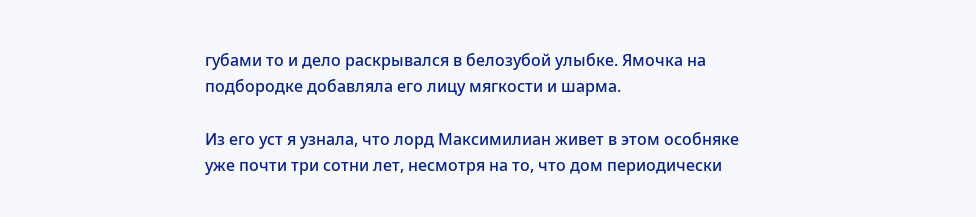губами то и дело раскрывался в белозубой улыбке. Ямочка на подбородке добавляла его лицу мягкости и шарма.

Из его уст я узнала, что лорд Максимилиан живет в этом особняке уже почти три сотни лет, несмотря на то, что дом периодически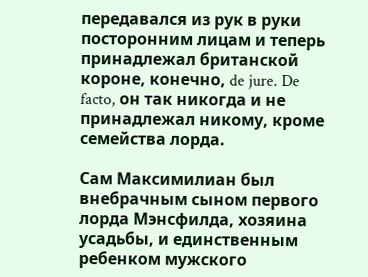передавался из рук в руки посторонним лицам и теперь принадлежал британской короне, конечно, de jure. De facto, он так никогда и не принадлежал никому, кроме семейства лорда.

Сам Максимилиан был внебрачным сыном первого лорда Мэнсфилда, хозяина усадьбы, и единственным ребенком мужского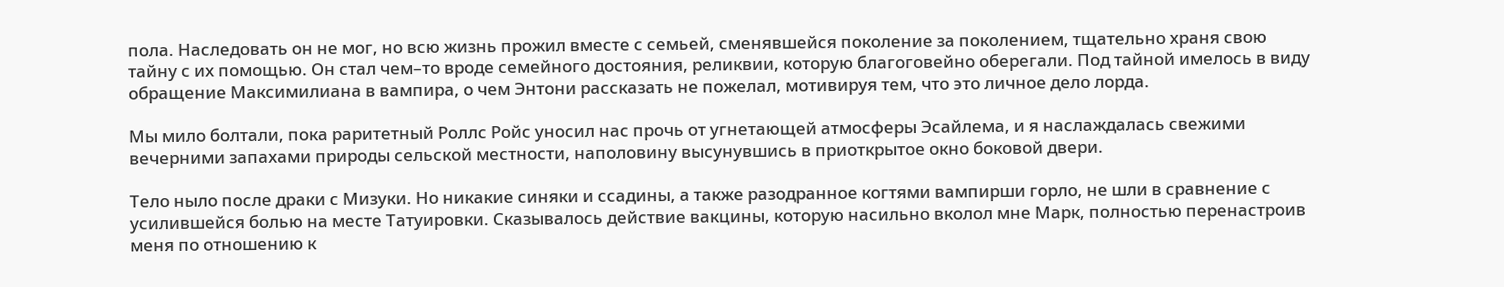пола. Наследовать он не мог, но всю жизнь прожил вместе с семьей, сменявшейся поколение за поколением, тщательно храня свою тайну с их помощью. Он стал чем–то вроде семейного достояния, реликвии, которую благоговейно оберегали. Под тайной имелось в виду обращение Максимилиана в вампира, о чем Энтони рассказать не пожелал, мотивируя тем, что это личное дело лорда.

Мы мило болтали, пока раритетный Роллс Ройс уносил нас прочь от угнетающей атмосферы Эсайлема, и я наслаждалась свежими вечерними запахами природы сельской местности, наполовину высунувшись в приоткрытое окно боковой двери.

Тело ныло после драки с Мизуки. Но никакие синяки и ссадины, а также разодранное когтями вампирши горло, не шли в сравнение с усилившейся болью на месте Татуировки. Сказывалось действие вакцины, которую насильно вколол мне Марк, полностью перенастроив меня по отношению к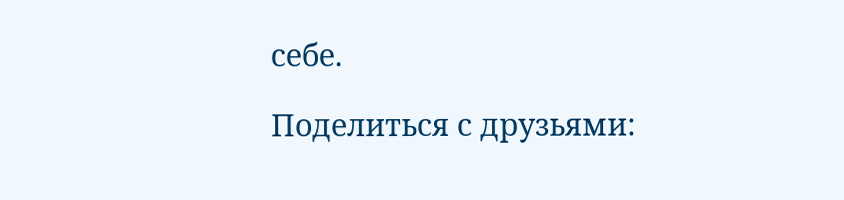себе.

Поделиться с друзьями: